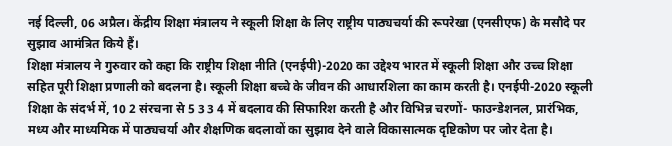नई दिल्ली, 06 अप्रैल। केंद्रीय शिक्षा मंत्रालय ने स्कूली शिक्षा के लिए राष्ट्रीय पाठ्यचर्या की रूपरेखा (एनसीएफ) के मसौदे पर सुझाव आमंत्रित किये हैं।
शिक्षा मंत्रालय ने गुरुवार को कहा कि राष्ट्रीय शिक्षा नीति (एनईपी)-2020 का उद्देश्य भारत में स्कूली शिक्षा और उच्च शिक्षा सहित पूरी शिक्षा प्रणाली को बदलना है। स्कूली शिक्षा बच्चे के जीवन की आधारशिला का काम करती है। एनईपी-2020 स्कूली शिक्षा के संदर्भ में, 10 2 संरचना से 5 3 3 4 में बदलाव की सिफारिश करती है और विभिन्न चरणों- फाउन्डेशनल, प्रारंभिक, मध्य और माध्यमिक में पाठ्यचर्या और शैक्षणिक बदलावों का सुझाव देने वाले विकासात्मक दृष्टिकोण पर जोर देता है।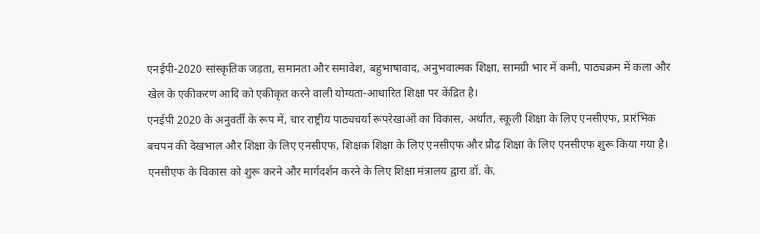एनईपी-2020 सांस्कृतिक जड़ता, समानता और समावेश, बहुभाषावाद, अनुभवात्मक शिक्षा, सामग्री भार में कमी, पाठ्यक्रम में कला और खेल के एकीकरण आदि को एकीकृत करने वाली योग्यता-आधारित शिक्षा पर केंद्रित है।
एनईपी 2020 के अनुवर्ती के रूप में, चार राष्ट्रीय पाठ्यचर्या रूपरेखाओं का विकास, अर्थात, स्कूली शिक्षा के लिए एनसीएफ, प्रारंभिक बचपन की देखभाल और शिक्षा के लिए एनसीएफ, शिक्षक शिक्षा के लिए एनसीएफ और प्रौढ़ शिक्षा के लिए एनसीएफ शुरू किया गया है। एनसीएफ के विकास को शुरू करने और मार्गदर्शन करने के लिए शिक्षा मंत्रालय द्वारा डॉ. के.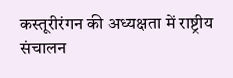कस्तूरीरंगन की अध्यक्षता में राष्ट्रीय संचालन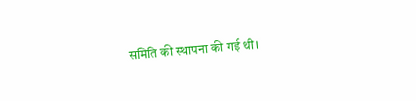समिति की स्थापना की गई थी।